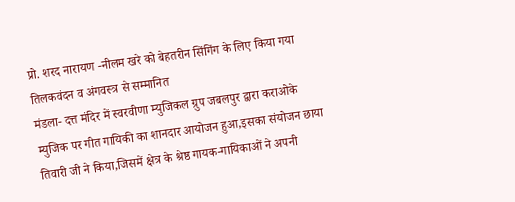प्रो. शरद नारायण -नीलम खरे को बेहतरीन सिंगिंग के लिए किया गया तिलकवंदन व अंगवस्त्र से सम्मानित
मंडला- दत्त मंदिर में स्वरवीणा म्युजिकल ग्रुप जबलपुर द्वारा कराओके म्युजिक पर गीत गायिकी का शानदार आयोजन हुआ,इसका संयोजन छाया तिवारी जी ने किया,जिसमें क्षेत्र के श्रेष्ठ गायक-गायिकाओं ने अपनी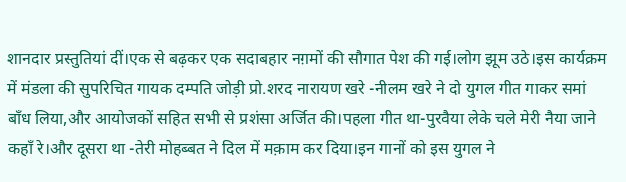शानदार प्रस्तुतियां दीं।एक से बढ़कर एक सदाबहार नग़मों की सौगात पेश की गई।लोग झूम उठे।इस कार्यक्रम में मंडला की सुपरिचित गायक दम्पति जोड़ी प्रो.शरद नारायण खरे -नीलम खरे ने दो युगल गीत गाकर समां बाँध लिया,और आयोजकों सहित सभी से प्रशंसा अर्जित की।पहला गीत था-पुरवैया लेके चले मेरी नैया जाने कहाँ रे।और दूसरा था -तेरी मोहब्बत ने दिल में मक़ाम कर दिया।इन गानों को इस युगल ने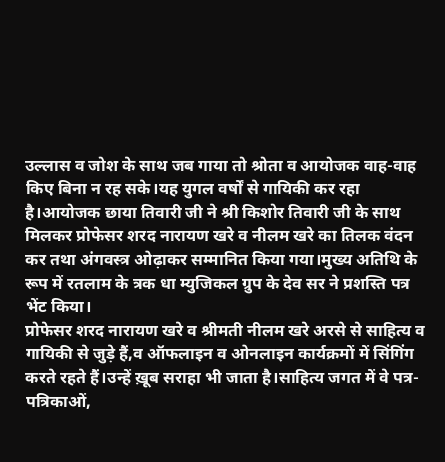उल्लास व जोश के साथ जब गाया तो श्रोता व आयोजक वाह-वाह किए बिना न रह सके।यह युगल वर्षों से गायिकी कर रहा है।आयोजक छाया तिवारी जी ने श्री किशोर तिवारी जी के साथ मिलकर प्रोफेसर शरद नारायण खरे व नीलम खरे का तिलक वंदन कर तथा अंगवस्त्र ओढ़ाकर सम्मानित किया गया।मुख्य अतिथि के रूप में रतलाम के त्रक धा म्युजिकल ग्रुप के देव सर ने प्रशस्ति पत्र भेंट किया।
प्रोफेसर शरद नारायण खरे व श्रीमती नीलम खरे अरसे से साहित्य व गायिकी से जुड़े हैं,व ऑफलाइन व ओनलाइन कार्यक्रमों में सिंगिंग करते रहते हैं।उन्हें ख़ूब सराहा भी जाता है।साहित्य जगत में वे पत्र-पत्रिकाओं,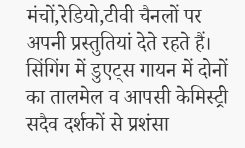मंचों,रेडियो,टीवी चैनलों पर अपनी प्रस्तुतियां देते रहते हैं। सिंगिंग में डुएट्स गायन में दोनों का तालमेल व आपसी केमिस्ट्री सदैव दर्शकों से प्रशंसा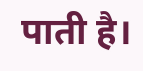पाती है।